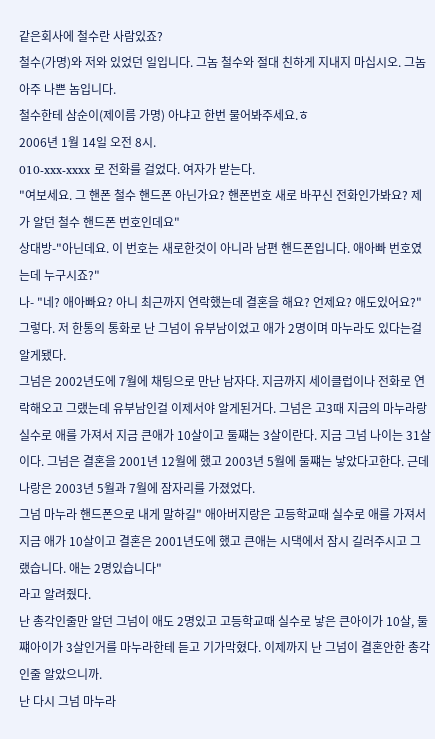같은회사에 철수란 사람있죠?
철수(가명)와 저와 있었던 일입니다. 그놈 철수와 절대 친하게 지내지 마십시오. 그놈 아주 나쁜 놈입니다.
철수한테 삼순이(제이름 가명) 아냐고 한번 물어봐주세요.ㅎ
2006년 1월 14일 오전 8시.
010-xxx-xxxx 로 전화를 걸었다. 여자가 받는다.
"여보세요. 그 핸폰 철수 핸드폰 아닌가요? 핸폰번호 새로 바꾸신 전화인가봐요? 제가 알던 철수 핸드폰 번호인데요"
상대방-"아닌데요. 이 번호는 새로한것이 아니라 남편 핸드폰입니다. 애아빠 번호였는데 누구시죠?"
나- "네? 애아빠요? 아니 최근까지 연락했는데 결혼을 해요? 언제요? 애도있어요?"
그렇다. 저 한통의 통화로 난 그넘이 유부남이었고 애가 2명이며 마누라도 있다는걸 알게됐다.
그넘은 2002년도에 7월에 채팅으로 만난 남자다. 지금까지 세이클럽이나 전화로 연락해오고 그랬는데 유부남인걸 이제서야 알게된거다. 그넘은 고3때 지금의 마누라랑 실수로 애를 가져서 지금 큰애가 10살이고 둘쨰는 3살이란다. 지금 그넘 나이는 31살이다. 그넘은 결혼을 2001년 12월에 했고 2003년 5월에 둘쨰는 낳았다고한다. 근데 나랑은 2003년 5월과 7월에 잠자리를 가졌었다.
그넘 마누라 핸드폰으로 내게 말하길" 애아버지랑은 고등학교때 실수로 애를 가져서 지금 애가 10살이고 결혼은 2001년도에 했고 큰애는 시댁에서 잠시 길러주시고 그랬습니다. 애는 2명있습니다"
라고 알려줬다.
난 총각인줄만 알던 그넘이 애도 2명있고 고등학교때 실수로 낳은 큰아이가 10살, 둘쨰아이가 3살인거를 마누라한테 듣고 기가막혔다. 이제까지 난 그넘이 결혼안한 총각인줄 알았으니까.
난 다시 그넘 마누라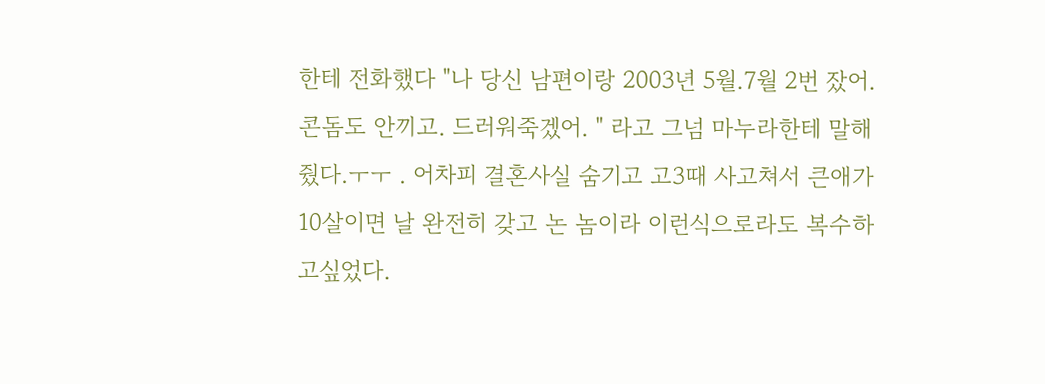한테 전화했다 "나 당신 남편이랑 2003년 5월.7월 2번 잤어. 콘돔도 안끼고. 드러워죽겠어. " 라고 그넘 마누라한테 말해줬다.ㅜㅜ . 어차피 결혼사실 숨기고 고3때 사고쳐서 큰애가 10살이면 날 완전히 갖고 논 놈이라 이런식으로라도 복수하고싶었다.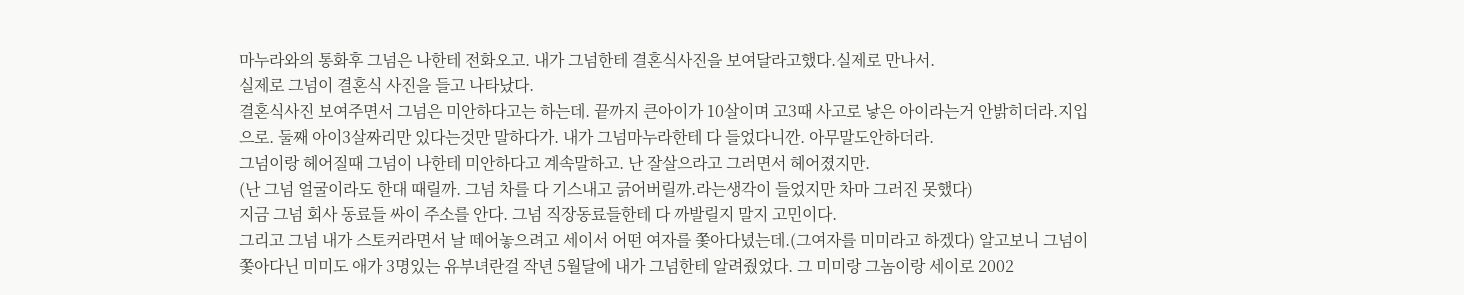마누라와의 통화후 그넘은 나한테 전화오고. 내가 그넘한테 결혼식사진을 보여달라고했다.실제로 만나서.
실제로 그넘이 결혼식 사진을 들고 나타났다.
결혼식사진 보여주면서 그넘은 미안하다고는 하는데. 끝까지 큰아이가 10살이며 고3때 사고로 낳은 아이라는거 안밝히더라.지입으로. 둘째 아이3살짜리만 있다는것만 말하다가. 내가 그넘마누라한테 다 들었다니깐. 아무말도안하더라.
그넘이랑 헤어질때 그넘이 나한테 미안하다고 계속말하고. 난 잘살으라고 그러면서 헤어졌지만.
(난 그넘 얼굴이라도 한대 때릴까. 그넘 차를 다 기스내고 긁어버릴까.라는생각이 들었지만 차마 그러진 못했다)
지금 그넘 회사 동료들 싸이 주소를 안다. 그넘 직장동료들한테 다 까발릴지 말지 고민이다.
그리고 그넘 내가 스토커라면서 날 떼어놓으려고 세이서 어떤 여자를 쫓아다녔는데.(그여자를 미미라고 하겠다) 알고보니 그넘이 쫓아다닌 미미도 애가 3명있는 유부녀란걸 작년 5월달에 내가 그넘한테 알려줬었다. 그 미미랑 그놈이랑 세이로 2002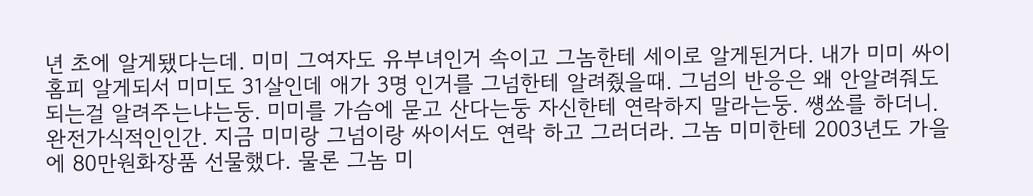년 초에 알게됐다는데. 미미 그여자도 유부녀인거 속이고 그놈한테 세이로 알게된거다. 내가 미미 싸이홈피 알게되서 미미도 31살인데 애가 3명 인거를 그넘한테 알려줬을때. 그넘의 반응은 왜 안알려줘도 되는걸 알려주는냐는둥. 미미를 가슴에 묻고 산다는둥 자신한테 연락하지 말라는둥. 썡쑈를 하더니. 완전가식적인인간. 지금 미미랑 그넘이랑 싸이서도 연락 하고 그러더라. 그놈 미미한테 2003년도 가을에 80만원화장품 선물했다. 물론 그놈 미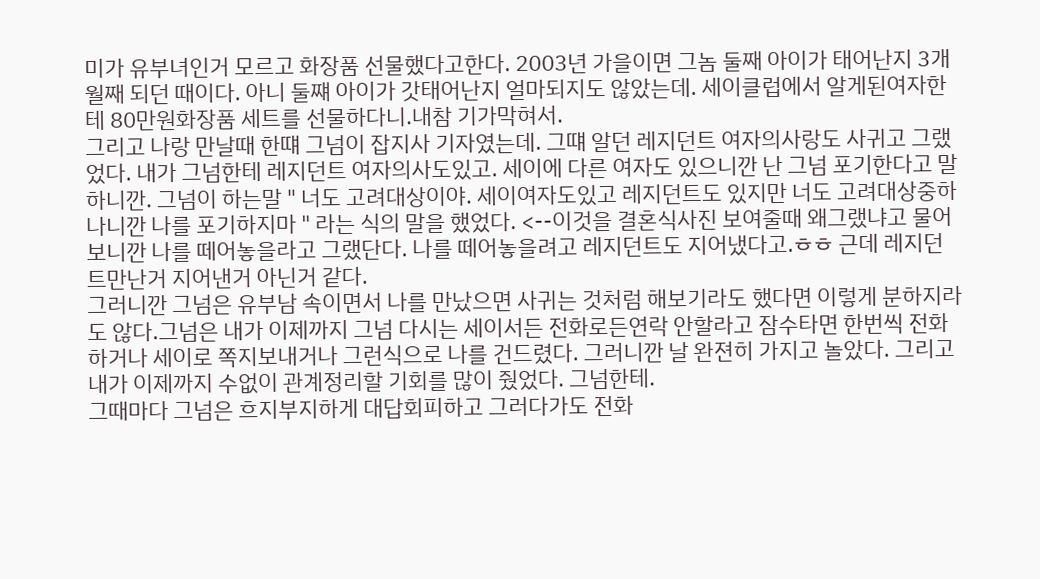미가 유부녀인거 모르고 화장품 선물했다고한다. 2003년 가을이면 그놈 둘째 아이가 태어난지 3개월째 되던 때이다. 아니 둘쨰 아이가 갓태어난지 얼마되지도 않았는데. 세이클럽에서 알게된여자한테 80만원화장품 세트를 선물하다니.내참 기가막혀서.
그리고 나랑 만날때 한떄 그넘이 잡지사 기자였는데. 그떄 알던 레지던트 여자의사랑도 사귀고 그랬었다. 내가 그넘한테 레지던트 여자의사도있고. 세이에 다른 여자도 있으니깐 난 그넘 포기한다고 말하니깐. 그넘이 하는말 " 너도 고려대상이야. 세이여자도있고 레지던트도 있지만 너도 고려대상중하나니깐 나를 포기하지마 " 라는 식의 말을 했었다. <--이것을 결혼식사진 보여줄때 왜그랬냐고 물어보니깐 나를 떼어놓을라고 그랬단다. 나를 떼어놓을려고 레지던트도 지어냈다고.ㅎㅎ 근데 레지던트만난거 지어낸거 아닌거 같다.
그러니깐 그넘은 유부남 속이면서 나를 만났으면 사귀는 것처럼 해보기라도 했다면 이렇게 분하지라도 않다.그넘은 내가 이제까지 그넘 다시는 세이서든 전화로든연락 안할라고 잠수타면 한번씩 전화하거나 세이로 쪽지보내거나 그런식으로 나를 건드렸다. 그러니깐 날 완젼히 가지고 놀았다. 그리고 내가 이제까지 수없이 관계정리할 기회를 많이 줬었다. 그넘한테.
그때마다 그넘은 흐지부지하게 대답회피하고 그러다가도 전화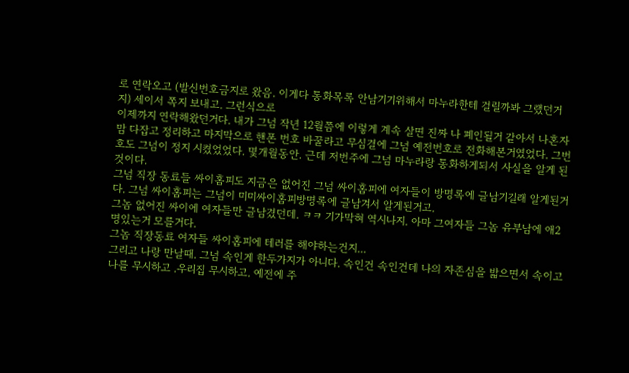로 연락오고 (발신번호금지로 왔음. 이게다 통화목록 안남기기위해서 마누라한테 걸릴까봐 그랬던거지) 세이서 쪽지 보내고. 그런식으로
이제까지 연락해왔던거다. 내가 그넘 작년 12월쯤에 이렇게 계속 살면 진짜 나 폐인될거 같아서 나혼자 맘 다잡고 정리하고 마지막으로 핸폰 번호 바꿀라고 무심결에 그넘 예전번호로 전화해본거였었다. 그번호도 그넘이 정지 시켰었었다. 몇개월동안. 근데 저번주에 그넘 마누라랑 통화하게되서 사실을 알게 된 것이다.
그넘 직장 동료들 싸이홈피도 지금은 없어진 그넘 싸이홈피에 여자들이 방명록에 글남기길래 알게된거다. 그넘 싸이홈피는 그넘이 미미싸이홈피방명록에 글남겨서 알게된거고.
그놈 없어진 싸이에 여자들만 글남겼던데. ㅋㅋ 기가막혀 역시나지. 아마 그여자들 그놈 유부남에 애2명있는거 모를거다.
그놈 직장동료 여자들 싸이홈피에 테러를 해야하는건지...
그리고 나랑 만날때. 그넘 속인게 한두가지가 아니다. 속인건 속인건데 나의 자존심을 밟으면서 속이고 나를 무시하고 .우리집 무시하고. 예전에 주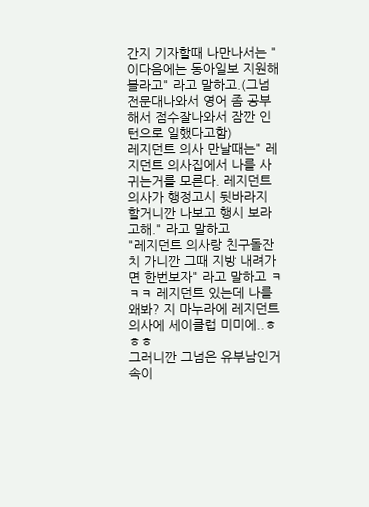간지 기자할때 나만나서는 "이다음에는 동아일보 지원해볼라고" 라고 말하고.(그넘 전문대나와서 영어 좀 공부해서 점수잘나와서 잠깐 인턴으로 일했다고함)
레지던트 의사 만날때는" 레지던트 의사집에서 나를 사귀는거를 모른다. 레지던트 의사가 행정고시 뒷바라지 할거니깐 나보고 행시 보라고해." 라고 말하고
"레지던트 의사랑 친구돌잔치 가니깐 그때 지방 내려가면 한번보자" 라고 말하고 ㅋㅋㅋ 레지던트 있는데 나를 왜봐? 지 마누라에 레지던트 의사에 세이클럽 미미에..ㅎㅎㅎ
그러니깐 그넘은 유부남인거 속이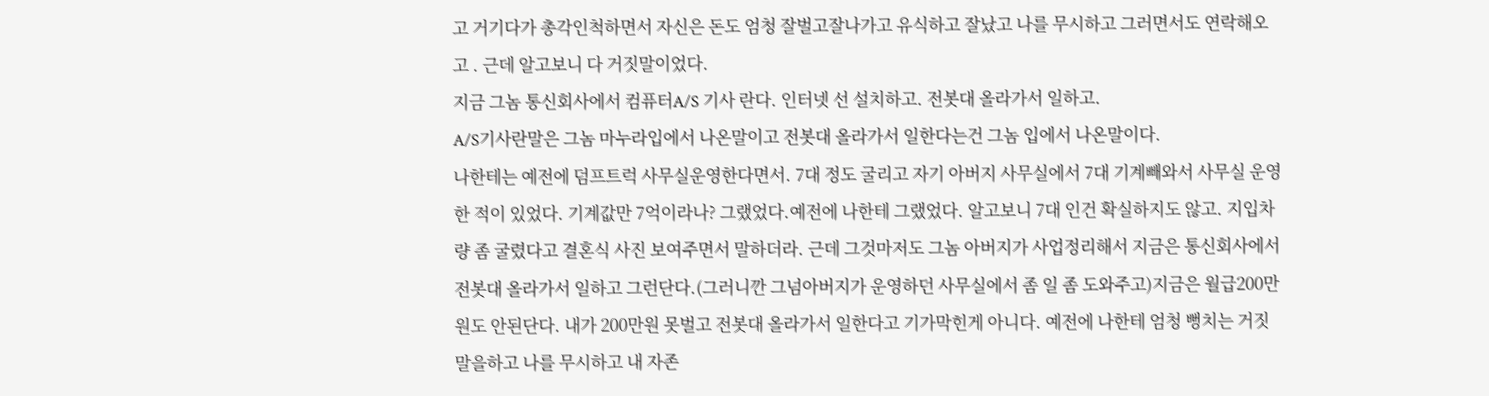고 거기다가 총각인척하면서 자신은 돈도 엄청 잘벌고잘나가고 유식하고 잘났고 나를 무시하고 그러면서도 연락해오고 . 근데 알고보니 다 거짓말이었다.
지금 그놈 통신회사에서 컴퓨터A/S 기사 란다. 인터넷 선 설치하고. 전봇대 올라가서 일하고.
A/S기사란말은 그놈 마누라입에서 나온말이고 전봇대 올라가서 일한다는건 그놈 입에서 나온말이다.
나한테는 예전에 덤프트럭 사무실운영한다면서. 7대 정도 굴리고 자기 아버지 사무실에서 7대 기계빼와서 사무실 운영한 적이 있었다. 기계값만 7억이라나? 그랬었다.예전에 나한테 그랬었다. 알고보니 7대 인건 확실하지도 않고. 지입차량 좀 굴렸다고 결혼식 사진 보여주면서 말하더라. 근데 그것마저도 그놈 아버지가 사업정리해서 지금은 통신회사에서 전봇대 올라가서 일하고 그런단다.(그러니깐 그넘아버지가 운영하던 사무실에서 좀 일 좀 도와주고)지금은 월급200만원도 안된단다. 내가 200만원 못벌고 전봇대 올라가서 일한다고 기가막힌게 아니다. 예전에 나한테 엄청 뻥치는 거짓말을하고 나를 무시하고 내 자존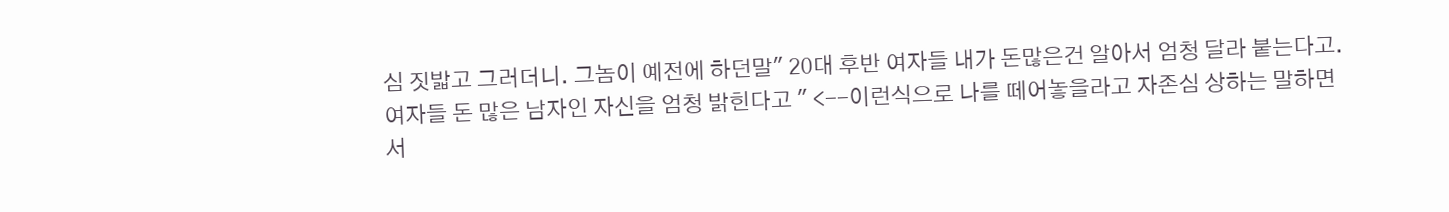심 짓밟고 그러더니. 그놈이 예전에 하던말" 20대 후반 여자들 내가 돈많은건 알아서 엄청 달라 붙는다고. 여자들 돈 많은 남자인 자신을 엄청 밝힌다고 " <--이런식으로 나를 떼어놓을라고 자존심 상하는 말하면서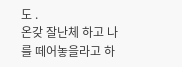도 .
온갖 잘난체 하고 나를 떼어놓을라고 하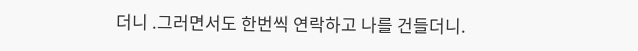더니 .그러면서도 한번씩 연락하고 나를 건들더니.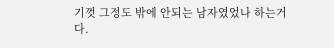기껏 그정도 밖에 안되는 남자였었나 하는거다.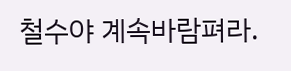철수야 계속바람펴라.